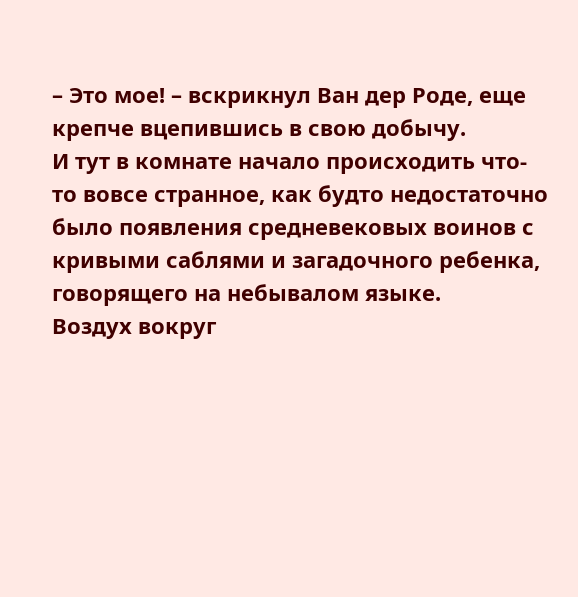– Это мое! – вскрикнул Ван дер Роде, еще крепче вцепившись в свою добычу.
И тут в комнате начало происходить что-то вовсе странное, как будто недостаточно было появления средневековых воинов с кривыми саблями и загадочного ребенка, говорящего на небывалом языке.
Воздух вокруг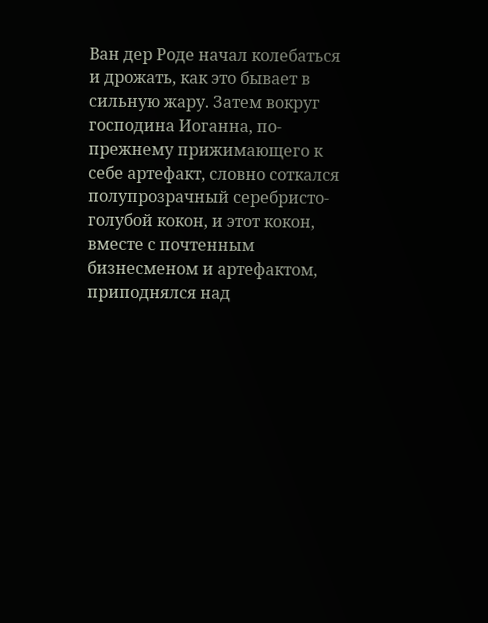Ван дер Роде начал колебаться и дрожать, как это бывает в сильную жару. Затем вокруг господина Иоганна, по-прежнему прижимающего к себе артефакт, словно соткался полупрозрачный серебристо-голубой кокон, и этот кокон, вместе с почтенным бизнесменом и артефактом, приподнялся над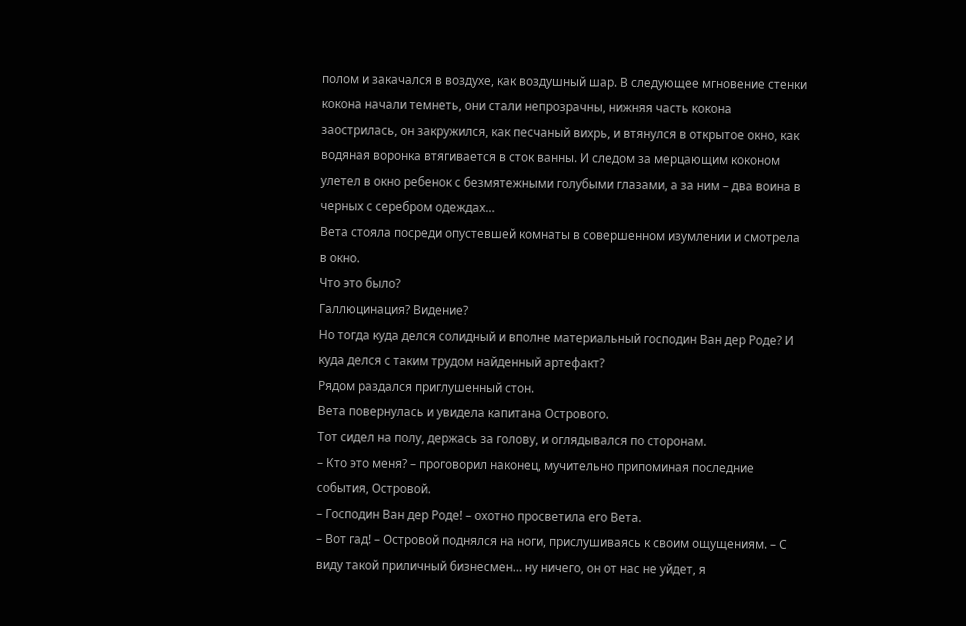полом и закачался в воздухе, как воздушный шар. В следующее мгновение стенки кокона начали темнеть, они стали непрозрачны, нижняя часть кокона заострилась, он закружился, как песчаный вихрь, и втянулся в открытое окно, как водяная воронка втягивается в сток ванны. И следом за мерцающим коконом улетел в окно ребенок с безмятежными голубыми глазами, а за ним – два воина в черных с серебром одеждах…
Вета стояла посреди опустевшей комнаты в совершенном изумлении и смотрела в окно.
Что это было?
Галлюцинация? Видение?
Но тогда куда делся солидный и вполне материальный господин Ван дер Роде? И куда делся с таким трудом найденный артефакт?
Рядом раздался приглушенный стон.
Вета повернулась и увидела капитана Острового.
Тот сидел на полу, держась за голову, и оглядывался по сторонам.
– Кто это меня? – проговорил наконец, мучительно припоминая последние события, Островой.
– Господин Ван дер Роде! – охотно просветила его Вета.
– Вот гад! – Островой поднялся на ноги, прислушиваясь к своим ощущениям. – С виду такой приличный бизнесмен… ну ничего, он от нас не уйдет, я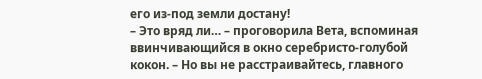его из-под земли достану!
– Это вряд ли… – проговорила Вета, вспоминая ввинчивающийся в окно серебристо-голубой кокон. – Но вы не расстраивайтесь, главного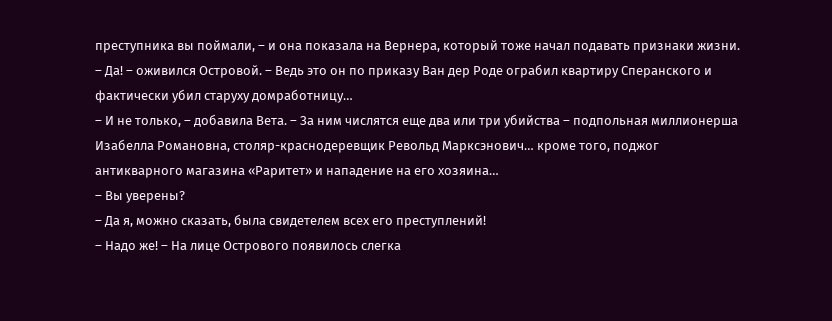преступника вы поймали, – и она показала на Вернера, который тоже начал подавать признаки жизни.
– Да! – оживился Островой. – Ведь это он по приказу Ван дер Роде ограбил квартиру Сперанского и фактически убил старуху домработницу…
– И не только, – добавила Вета. – За ним числятся еще два или три убийства – подпольная миллионерша Изабелла Романовна, столяр-краснодеревщик Револьд Марксэнович… кроме того, поджог антикварного магазина «Раритет» и нападение на его хозяина…
– Вы уверены?
– Да я, можно сказать, была свидетелем всех его преступлений!
– Надо же! – На лице Острового появилось слегка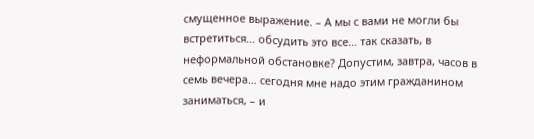смущенное выражение. – А мы с вами не могли бы встретиться… обсудить это все… так сказать, в неформальной обстановке? Допустим, завтра, часов в семь вечера… сегодня мне надо этим гражданином заниматься, – и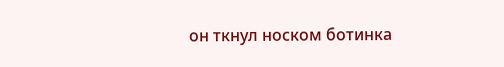он ткнул носком ботинка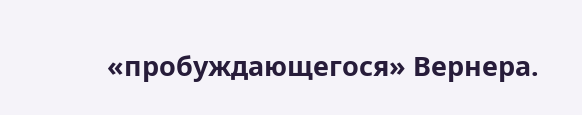«пробуждающегося» Вернера.